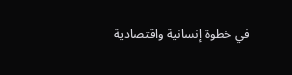في خطوة إنسانية واقتصادية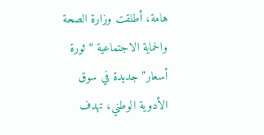هامة، أطلقت وزارة الصحة والحماية الاجتماعية “ثورة أسعار” جديدة في سوق الأدوية الوطني، تهدف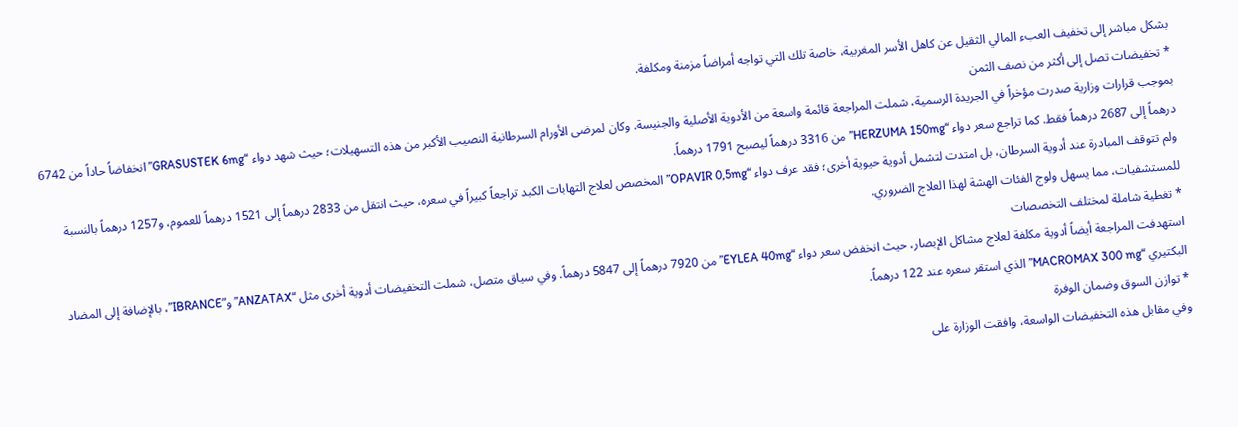بشكل مباشر إلى تخفيف العبء المالي الثقيل عن كاهل الأسر المغربية، خاصة تلك التي تواجه أمراضاً مزمنة ومكلفة.
* تخفيضات تصل إلى أكثر من نصف الثمن
بموجب قرارات وزارية صدرت مؤخراً في الجريدة الرسمية، شملت المراجعة قائمة واسعة من الأدوية الأصلية والجنيسة. وكان لمرضى الأورام السرطانية النصيب الأكبر من هذه التسهيلات؛ حيث شهد دواء “GRASUSTEK 6mg” انخفاضاً حاداً من 6742 درهماً إلى 2687 درهماً فقط. كما تراجع سعر دواء “HERZUMA 150mg” من 3316 درهماً ليصبح 1791 درهماً.
ولم تتوقف المبادرة عند أدوية السرطان، بل امتدت لتشمل أدوية حيوية أخرى؛ فقد عرف دواء “OPAVIR 0,5mg” المخصص لعلاج التهابات الكبد تراجعاً كبيراً في سعره، حيث انتقل من 2833 درهماً إلى 1521 درهماً للعموم، و1257 درهماً بالنسبة للمستشفيات، مما يسهل ولوج الفئات الهشة لهذا العلاج الضروري.
* تغطية شاملة لمختلف التخصصات
استهدفت المراجعة أيضاً أدوية مكلفة لعلاج مشاكل الإبصار، حيث انخفض سعر دواء “EYLEA 40mg” من 7920 درهماً إلى 5847 درهماً. وفي سياق متصل، شملت التخفيضات أدوية أخرى مثل “ANZATAX” و”IBRANCE”، بالإضافة إلى المضاد البكتيري “MACROMAX 300 mg” الذي استقر سعره عند 122 درهماً.
* توازن السوق وضمان الوفرة
وفي مقابل هذه التخفيضات الواسعة، وافقت الوزارة على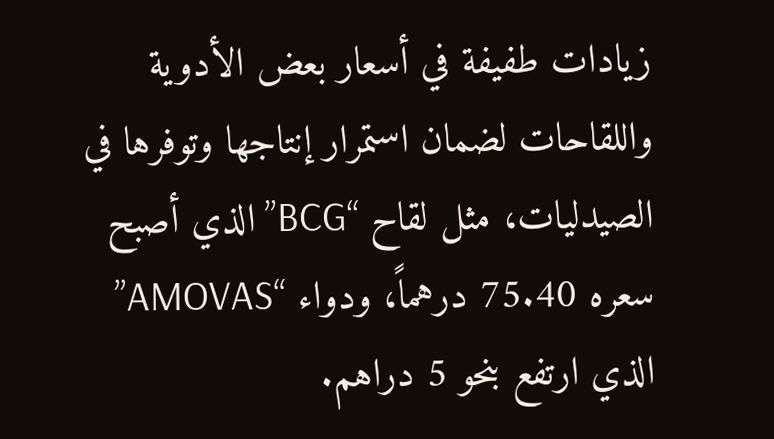زيادات طفيفة في أسعار بعض الأدوية واللقاحات لضمان استمرار إنتاجها وتوفرها في الصيدليات، مثل لقاح “BCG” الذي أصبح سعره 75.40 درهماً، ودواء “AMOVAS” الذي ارتفع بنحو 5 دراهم.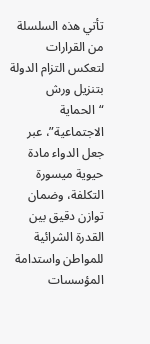تأتي هذه السلسلة من القرارات لتعكس التزام الدولة بتنزيل ورش “الحماية الاجتماعية”، عبر جعل الدواء مادة حيوية ميسورة التكلفة، وضمان توازن دقيق بين القدرة الشرائية للمواطن واستدامة المؤسسات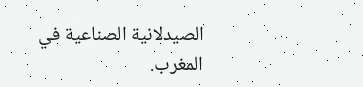الصيدلانية الصناعية في المغرب.